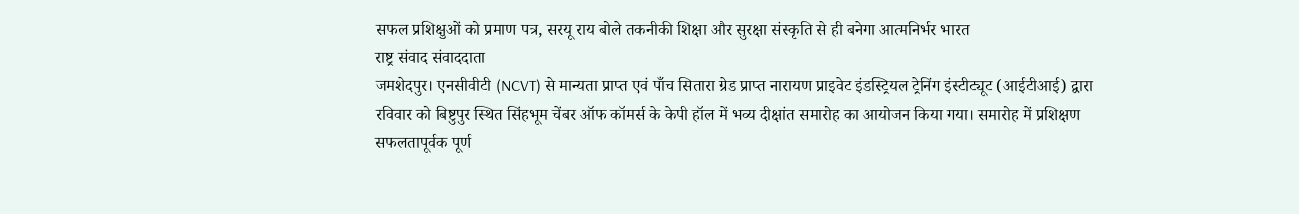सफल प्रशिक्षुओं को प्रमाण पत्र, सरयू राय बोले तकनीकी शिक्षा और सुरक्षा संस्कृति से ही बनेगा आत्मनिर्भर भारत
राष्ट्र संवाद संवाददाता
जमशेदपुर। एनसीवीटी (NCVT) से मान्यता प्राप्त एवं पाँच सितारा ग्रेड प्राप्त नारायण प्राइवेट इंडस्ट्रियल ट्रेनिंग इंस्टीट्यूट (आईटीआई) द्वारा रविवार को बिष्टुपुर स्थित सिंहभूम चेंबर ऑफ कॉमर्स के केपी हॉल में भव्य दीक्षांत समारोह का आयोजन किया गया। समारोह में प्रशिक्षण सफलतापूर्वक पूर्ण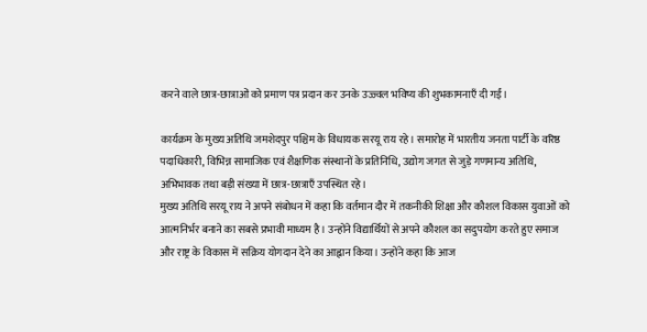करने वाले छात्र-छात्राओं को प्रमाण पत्र प्रदान कर उनके उज्ज्वल भविष्य की शुभकामनाएँ दी गईं।

कार्यक्रम के मुख्य अतिथि जमशेदपुर पश्चिम के विधायक सरयू राय रहे। समारोह में भारतीय जनता पार्टी के वरिष्ठ पदाधिकारी, विभिन्न सामाजिक एवं शैक्षणिक संस्थानों के प्रतिनिधि, उद्योग जगत से जुड़े गणमान्य अतिथि, अभिभावक तथा बड़ी संख्या में छात्र-छात्राएँ उपस्थित रहे।
मुख्य अतिथि सरयू राय ने अपने संबोधन में कहा कि वर्तमान दौर में तकनीकी शिक्षा और कौशल विकास युवाओं को आत्मनिर्भर बनाने का सबसे प्रभावी माध्यम है। उन्होंने विद्यार्थियों से अपने कौशल का सदुपयोग करते हुए समाज और राष्ट्र के विकास में सक्रिय योगदान देने का आह्वान किया। उन्होंने कहा कि आज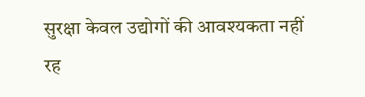सुरक्षा केवल उद्योगों की आवश्यकता नहीं रह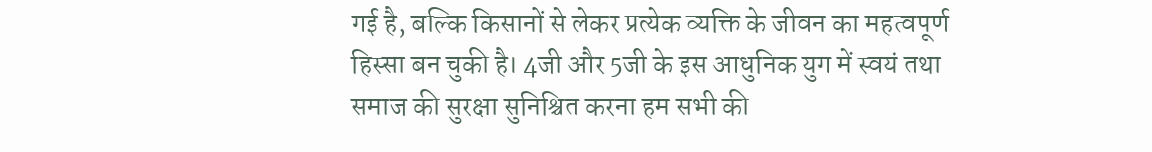गई है, बल्कि किसानों से लेकर प्रत्येक व्यक्ति के जीवन का महत्वपूर्ण हिस्सा बन चुकी है। 4जी और 5जी के इस आधुनिक युग में स्वयं तथा समाज की सुरक्षा सुनिश्चित करना हम सभी की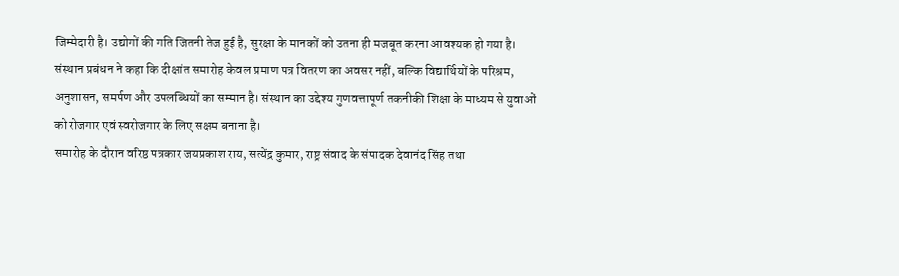जिम्मेदारी है। उद्योगों की गति जितनी तेज हुई है, सुरक्षा के मानकों को उतना ही मजबूत करना आवश्यक हो गया है।
संस्थान प्रबंधन ने कहा कि दीक्षांत समारोह केवल प्रमाण पत्र वितरण का अवसर नहीं, बल्कि विद्यार्थियों के परिश्रम, अनुशासन, समर्पण और उपलब्धियों का सम्मान है। संस्थान का उद्देश्य गुणवत्तापूर्ण तकनीकी शिक्षा के माध्यम से युवाओं को रोजगार एवं स्वरोजगार के लिए सक्षम बनाना है।
समारोह के दौरान वरिष्ठ पत्रकार जयप्रकाश राय, सत्येंद्र कुमार, राष्ट्र संवाद के संपादक देवानंद सिंह तथा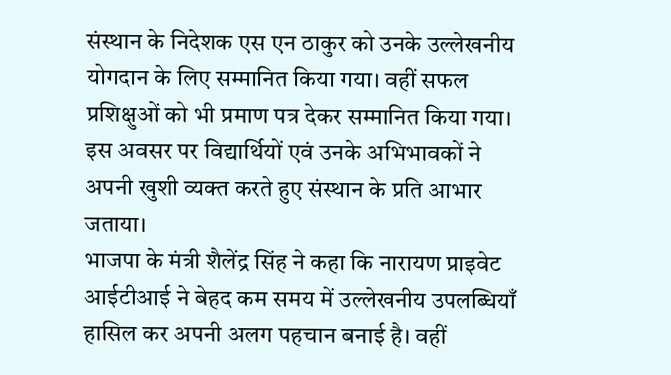संस्थान के निदेशक एस एन ठाकुर को उनके उल्लेखनीय योगदान के लिए सम्मानित किया गया। वहीं सफल प्रशिक्षुओं को भी प्रमाण पत्र देकर सम्मानित किया गया। इस अवसर पर विद्यार्थियों एवं उनके अभिभावकों ने अपनी खुशी व्यक्त करते हुए संस्थान के प्रति आभार जताया।
भाजपा के मंत्री शैलेंद्र सिंह ने कहा कि नारायण प्राइवेट आईटीआई ने बेहद कम समय में उल्लेखनीय उपलब्धियाँ हासिल कर अपनी अलग पहचान बनाई है। वहीं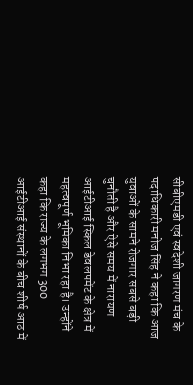सीबीएमडी एवं स्वदेशी जागरण मंच के पदाधिकारी मनोज सिंह ने कहा कि आज युवाओं के सामने रोजगार सबसे बड़ी चुनौती है और ऐसे समय में नारायण आईटीआई स्किल डेवलपमेंट के क्षेत्र में महत्वपूर्ण भूमिका निभा रहा है। उन्होंने कहा कि राज्य के लगभग 300 आईटीआई संस्थानों के बीच शीर्ष आठ में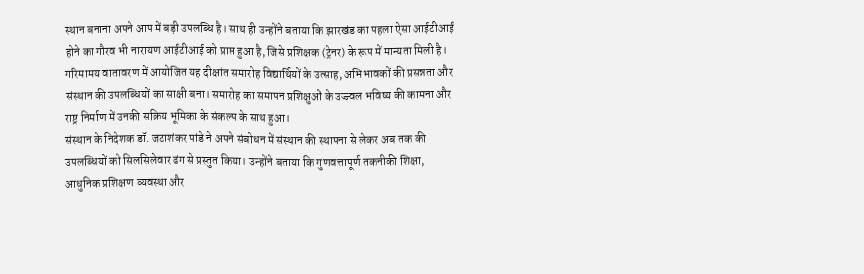स्थान बनाना अपने आप में बड़ी उपलब्धि है। साथ ही उन्होंने बताया कि झारखंड का पहला ऐसा आईटीआई होने का गौरव भी नारायण आईटीआई को प्राप्त हुआ है, जिसे प्रशिक्षक (ट्रेनर) के रूप में मान्यता मिली है।
गरिमामय वातावरण में आयोजित यह दीक्षांत समारोह विद्यार्थियों के उत्साह, अभिभावकों की प्रसन्नता और संस्थान की उपलब्धियों का साक्षी बना। समारोह का समापन प्रशिक्षुओं के उज्ज्वल भविष्य की कामना और राष्ट्र निर्माण में उनकी सक्रिय भूमिका के संकल्प के साथ हुआ।
संस्थान के निदेशक डॉ. जटाशंकर पांडे ने अपने संबोधन में संस्थान की स्थापना से लेकर अब तक की उपलब्धियों को सिलसिलेवार ढंग से प्रस्तुत किया। उन्होंने बताया कि गुणवत्तापूर्ण तकनीकी शिक्षा, आधुनिक प्रशिक्षण व्यवस्था और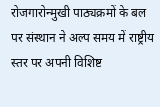रोजगारोन्मुखी पाठ्यक्रमों के बल पर संस्थान ने अल्प समय में राष्ट्रीय स्तर पर अपनी विशिष्ट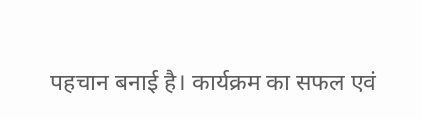पहचान बनाई है। कार्यक्रम का सफल एवं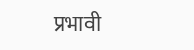प्रभावी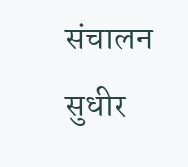संचालन सुधीर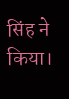सिंह ने किया।